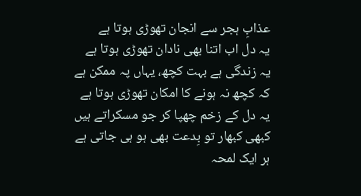عذابِ ہجر سے انجان تھوڑی ہوتا ہے
یہ دل اب اتنا بھی نادان تھوڑی ہوتا ہے
یہ زندگی ہے بہت کچھ، یہاں پہ ممکن ہے
کہ کچھ نہ ہونے کا امکان تھوڑی ہوتا ہے
یہ دل کے زخم چھپا کر جو مسکراتے ہیں
کبھی کبھار تو بِدعت بھی ہو ہی جاتی ہے
ہر ایک لمحہ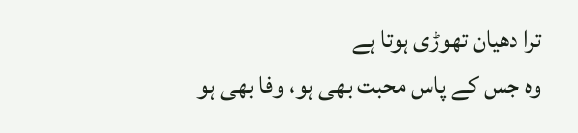ترا دھیان تھوڑی ہوتا ہے
وہ جس کے پاس محبت بھی ہو، وفا بھی ہو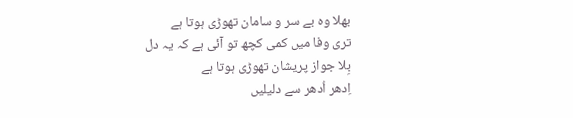بھلا وہ بے سر و سامان تھوڑی ہوتا ہے
تری وفا میں کمی کچھ تو آئی ہے کہ یہ دل
بِلا جواز پریشان تھوڑی ہوتا ہے
اِدھر اُدھر سے دلیلیں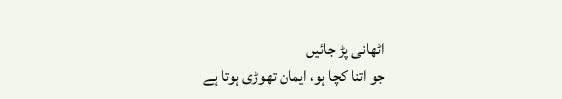اٹھانی پڑ جائیں
جو اتنا کچا ہو، ایمان تھوڑی ہوتا ہے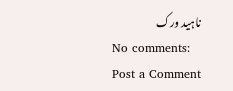ناہید ورک
No comments:
Post a Comment